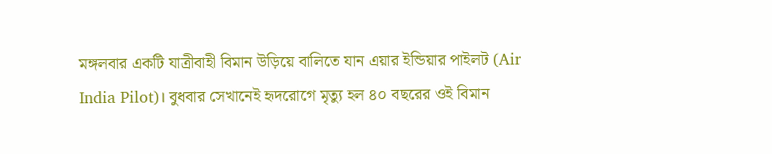মঙ্গলবার একটি যাত্রীবাহী বিমান উড়িয়ে বালিতে যান এয়ার ইন্ডিয়ার পাইলট (Air India Pilot)। বুধবার সেখানেই হৃদরোগে মৃত্যু হল ৪০ বছরের ওই বিমান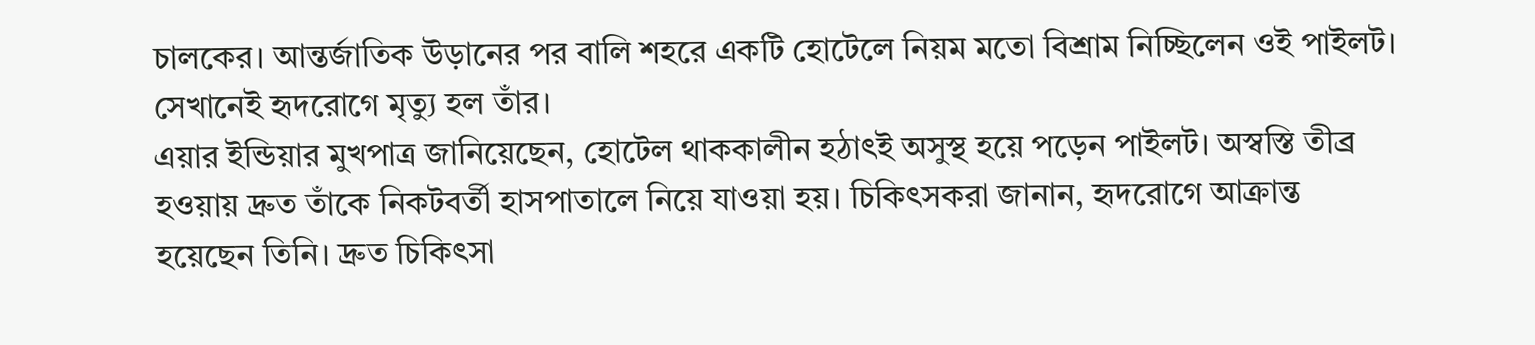চালকের। আন্তর্জাতিক উড়ানের পর বালি শহরে একটি হোটেলে নিয়ম মতো বিশ্রাম নিচ্ছিলেন ওই পাইলট। সেখানেই হৃদরোগে মৃত্যু হল তাঁর।
এয়ার ইন্ডিয়ার মুখপাত্র জানিয়েছেন, হোটেল থাককালীন হঠাৎই অসুস্থ হয়ে পড়েন পাইলট। অস্বস্তি তীব্র হওয়ায় দ্রুত তাঁকে নিকটবর্তী হাসপাতালে নিয়ে যাওয়া হয়। চিকিৎসকরা জানান, হৃদরোগে আক্রান্ত হয়েছেন তিনি। দ্রুত চিকিৎসা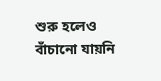শুরু হলেও বাঁচানো যায়নি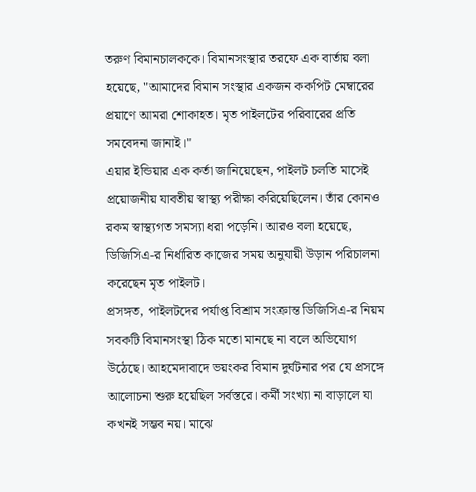তরুণ বিমানচালককে। বিমানসংস্থার তরফে এক বার্তায় বলা হয়েছে, "আমাদের বিমান সংস্থার একজন ককপিট মেম্বারের প্রয়াণে আমরা শোকাহত। মৃত পাইলটের পরিবারের প্রতি সমবেদনা জানাই।"
এয়ার ইন্ডিয়ার এক কর্তা জানিয়েছেন, পাইলট চলতি মাসেই প্রয়োজনীয় যাবতীয় স্বাস্থ্য পরীক্ষা করিয়েছিলেন। তাঁর কোনও রকম স্বাস্থ্যগত সমস্যা ধরা পড়েনি। আরও বলা হয়েছে, ডিজিসিএ-র নির্ধারিত কাজের সময় অনুযায়ী উড়ান পরিচালনা করেছেন মৃত পাইলট।
প্রসঙ্গত, পাইলটদের পর্যাপ্ত বিশ্রাম সংক্রান্ত ডিজিসিএ-র নিয়ম সবকটি বিমানসংস্থা ঠিক মতো মানছে না বলে অভিযোগ উঠেছে। আহমেদাবাদে ভয়ংকর বিমান দুর্ঘটনার পর যে প্রসঙ্গে আলোচনা শুরু হয়েছিল সর্বস্তরে। কর্মী সংখ্যা না বাড়ালে যা কখনই সম্ভব নয়। মাঝে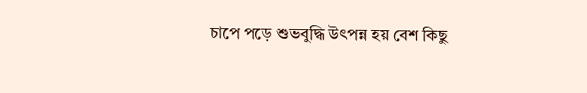চাপে পড়ে শুভবুদ্ধি উৎপন্ন হয় বেশ কিছু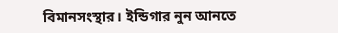বিমানসংস্থার। ইন্ডিগার নুন আনতে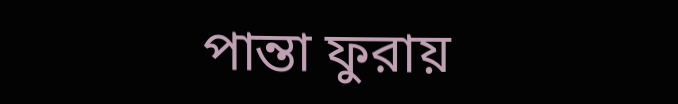পান্তা ফুরায়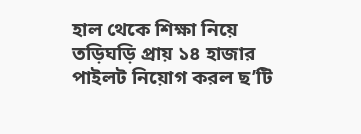হাল থেকে শিক্ষা নিয়ে তড়িঘড়ি প্রায় ১৪ হাজার পাইলট নিয়োগ করল ছ’টি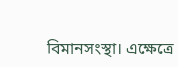বিমানসংস্থা। এক্ষেত্রে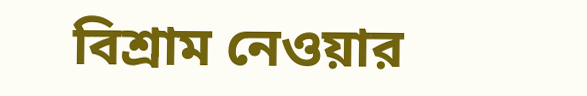বিশ্রাম নেওয়ার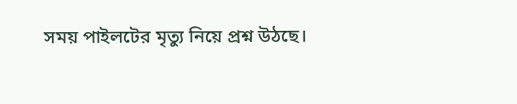সময় পাইলটের মৃত্যু নিয়ে প্রশ্ন উঠছে।